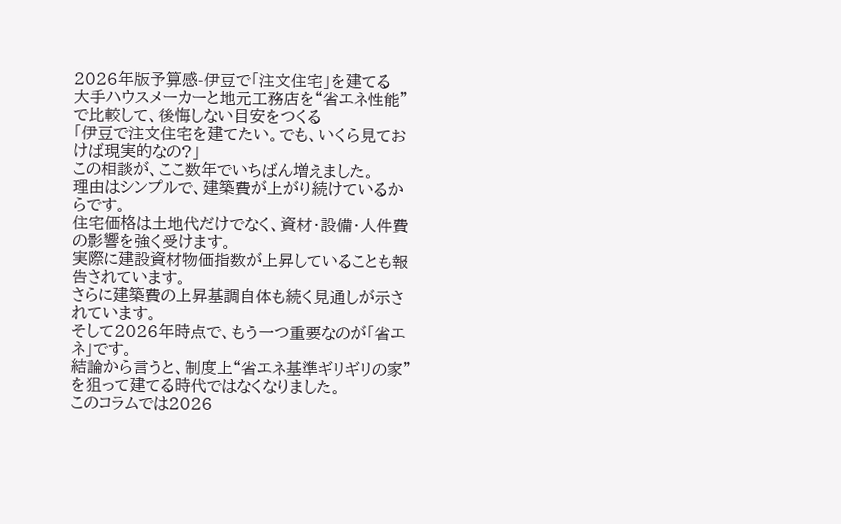2026年版予算感-伊豆で「注文住宅」を建てる
大手ハウスメーカーと地元工務店を“省エネ性能”で比較して、後悔しない目安をつくる
「伊豆で注文住宅を建てたい。でも、いくら見ておけば現実的なの?」
この相談が、ここ数年でいちばん増えました。
理由はシンプルで、建築費が上がり続けているからです。
住宅価格は土地代だけでなく、資材・設備・人件費の影響を強く受けます。
実際に建設資材物価指数が上昇していることも報告されています。
さらに建築費の上昇基調自体も続く見通しが示されています。
そして2026年時点で、もう一つ重要なのが「省エネ」です。
結論から言うと、制度上“省エネ基準ギリギリの家”を狙って建てる時代ではなくなりました。
このコラムでは2026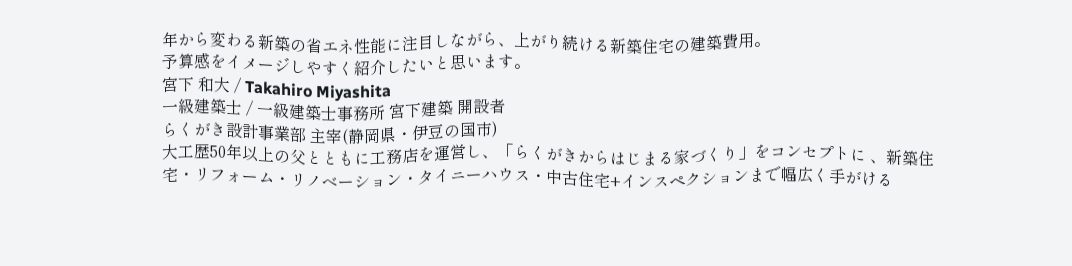年から変わる新築の省エネ性能に注目しながら、上がり続ける新築住宅の建築費用。
予算感をイメージしやすく紹介したいと思います。
宮下 和大 / Takahiro Miyashita
一級建築士 / 一級建築士事務所 宮下建築 開設者
らくがき設計事業部 主宰(静岡県・伊豆の国市)
大工歴50年以上の父とともに工務店を運営し、「らくがきからはじまる家づくり」をコンセプトに 、新築住宅・リフォーム・リノベーション・タイニーハウス・中古住宅+インスペクションまで幅広く手がける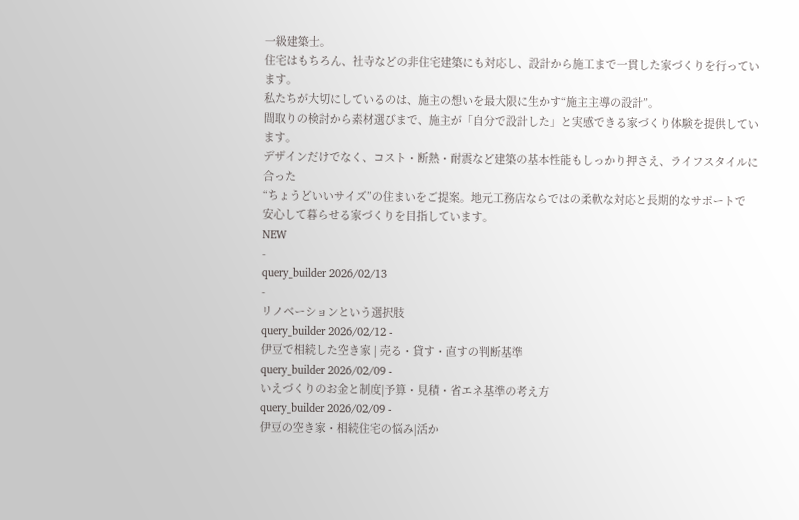一級建築士。
住宅はもちろん、社寺などの非住宅建築にも対応し、設計から施工まで一貫した家づくりを行っています。
私たちが大切にしているのは、施主の想いを最大限に生かす“施主主導の設計”。
間取りの検討から素材選びまで、施主が「自分で設計した」と実感できる家づくり体験を提供しています。
デザインだけでなく、コスト・断熱・耐震など建築の基本性能もしっかり押さえ、ライフスタイルに合った
“ちょうどいいサイズ”の住まいをご提案。地元工務店ならではの柔軟な対応と長期的なサポートで
安心して暮らせる家づくりを目指しています。
NEW
-
query_builder 2026/02/13
-
リノベーションという選択肢
query_builder 2026/02/12 -
伊豆で相続した空き家 | 売る・貸す・直すの判断基準
query_builder 2026/02/09 -
いえづくりのお金と制度|予算・見積・省エネ基準の考え方
query_builder 2026/02/09 -
伊豆の空き家・相続住宅の悩み|活か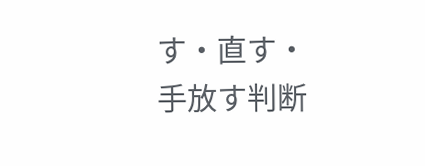す・直す・手放す判断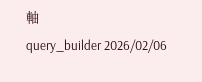軸
query_builder 2026/02/06